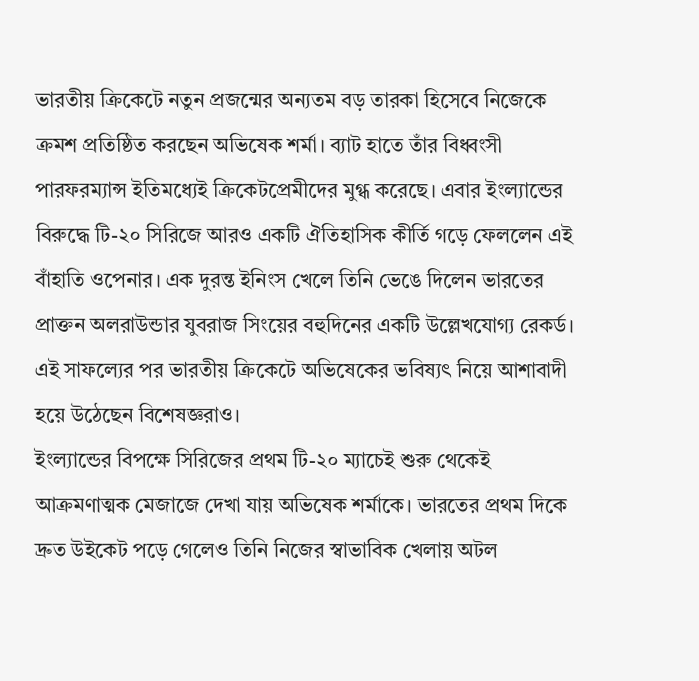ভারতীয় ক্রিকেটে নতুন প্রজন্মের অন্যতম বড় তারকা হিসেবে নিজেকে ক্রমশ প্রতিষ্ঠিত করছেন অভিষেক শর্মা। ব্যাট হাতে তাঁর বিধ্বংসী পারফরম্যান্স ইতিমধ্যেই ক্রিকেটপ্রেমীদের মুগ্ধ করেছে। এবার ইংল্যান্ডের বিরুদ্ধে টি-২০ সিরিজে আরও একটি ঐতিহাসিক কীর্তি গড়ে ফেললেন এই বাঁহাতি ওপেনার। এক দুরন্ত ইনিংস খেলে তিনি ভেঙে দিলেন ভারতের প্রাক্তন অলরাউন্ডার যুবরাজ সিংয়ের বহুদিনের একটি উল্লেখযোগ্য রেকর্ড। এই সাফল্যের পর ভারতীয় ক্রিকেটে অভিষেকের ভবিষ্যৎ নিয়ে আশাবাদী হয়ে উঠেছেন বিশেষজ্ঞরাও।
ইংল্যান্ডের বিপক্ষে সিরিজের প্রথম টি-২০ ম্যাচেই শুরু থেকেই আক্রমণাত্মক মেজাজে দেখা যায় অভিষেক শর্মাকে। ভারতের প্রথম দিকে দ্রুত উইকেট পড়ে গেলেও তিনি নিজের স্বাভাবিক খেলায় অটল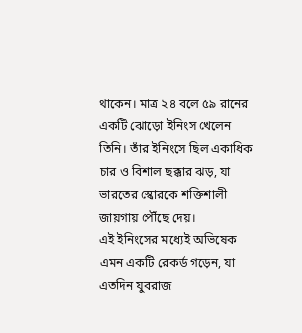থাকেন। মাত্র ২৪ বলে ৫৯ রানের একটি ঝোড়ো ইনিংস খেলেন তিনি। তাঁর ইনিংসে ছিল একাধিক চার ও বিশাল ছক্কার ঝড়, যা ভারতের স্কোরকে শক্তিশালী জায়গায় পৌঁছে দেয়।
এই ইনিংসের মধ্যেই অভিষেক এমন একটি রেকর্ড গড়েন, যা এতদিন যুবরাজ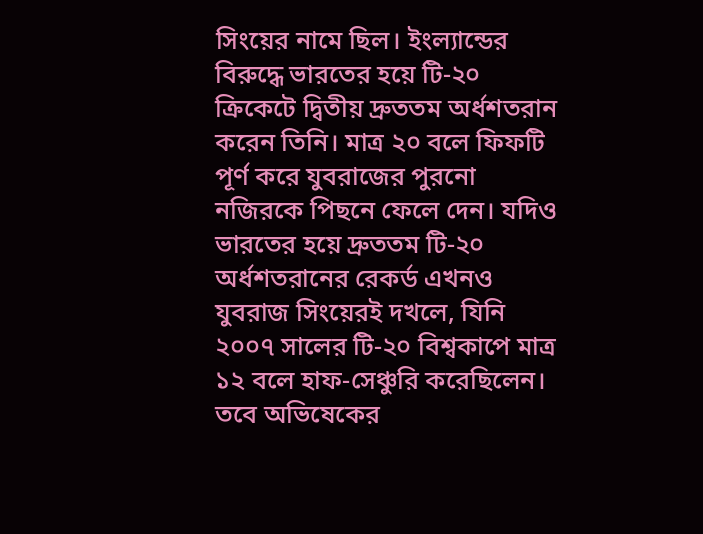সিংয়ের নামে ছিল। ইংল্যান্ডের বিরুদ্ধে ভারতের হয়ে টি-২০ ক্রিকেটে দ্বিতীয় দ্রুততম অর্ধশতরান করেন তিনি। মাত্র ২০ বলে ফিফটি পূর্ণ করে যুবরাজের পুরনো নজিরকে পিছনে ফেলে দেন। যদিও ভারতের হয়ে দ্রুততম টি-২০ অর্ধশতরানের রেকর্ড এখনও যুবরাজ সিংয়েরই দখলে, যিনি ২০০৭ সালের টি-২০ বিশ্বকাপে মাত্র ১২ বলে হাফ-সেঞ্চুরি করেছিলেন। তবে অভিষেকের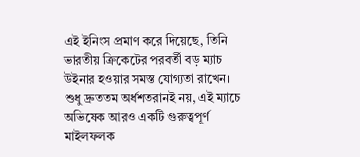এই ইনিংস প্রমাণ করে দিয়েছে, তিনি ভারতীয় ক্রিকেটের পরবর্তী বড় ম্যাচ উইনার হওয়ার সমস্ত যোগ্যতা রাখেন।
শুধু দ্রুততম অর্ধশতরানই নয়, এই ম্যাচে অভিষেক আরও একটি গুরুত্বপূর্ণ মাইলফলক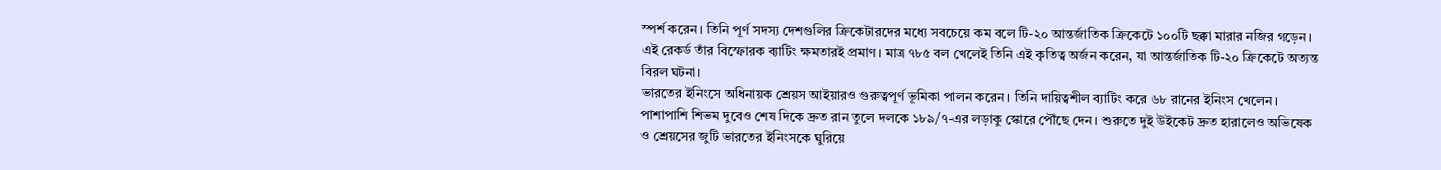স্পর্শ করেন। তিনি পূর্ণ সদস্য দেশগুলির ক্রিকেটারদের মধ্যে সবচেয়ে কম বলে টি-২০ আন্তর্জাতিক ক্রিকেটে ১০০টি ছক্কা মারার নজির গড়েন। এই রেকর্ড তাঁর বিস্ফোরক ব্যাটিং ক্ষমতারই প্রমাণ। মাত্র ৭৮৫ বল খেলেই তিনি এই কৃতিত্ব অর্জন করেন, যা আন্তর্জাতিক টি-২০ ক্রিকেটে অত্যন্ত বিরল ঘটনা।
ভারতের ইনিংসে অধিনায়ক শ্রেয়স আইয়ারও গুরুত্বপূর্ণ ভূমিকা পালন করেন। তিনি দায়িত্বশীল ব্যাটিং করে ৬৮ রানের ইনিংস খেলেন। পাশাপাশি শিভম দুবেও শেষ দিকে দ্রুত রান তুলে দলকে ১৮৯/৭-এর লড়াকু স্কোরে পৌঁছে দেন। শুরুতে দুই উইকেট দ্রুত হারালেও অভিষেক ও শ্রেয়সের জুটি ভারতের ইনিংসকে ঘুরিয়ে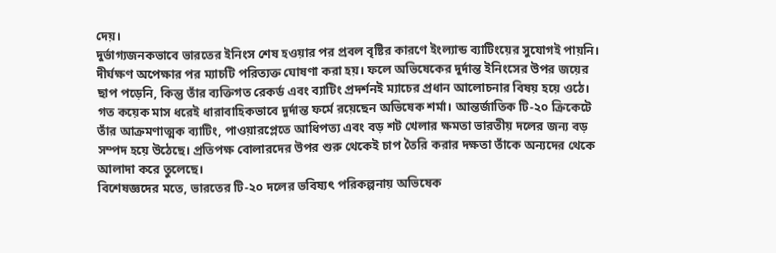দেয়।
দুর্ভাগ্যজনকভাবে ভারতের ইনিংস শেষ হওয়ার পর প্রবল বৃষ্টির কারণে ইংল্যান্ড ব্যাটিংয়ের সুযোগই পায়নি। দীর্ঘক্ষণ অপেক্ষার পর ম্যাচটি পরিত্যক্ত ঘোষণা করা হয়। ফলে অভিষেকের দুর্দান্ত ইনিংসের উপর জয়ের ছাপ পড়েনি, কিন্তু তাঁর ব্যক্তিগত রেকর্ড এবং ব্যাটিং প্রদর্শনই ম্যাচের প্রধান আলোচনার বিষয় হয়ে ওঠে।
গত কয়েক মাস ধরেই ধারাবাহিকভাবে দুর্দান্ত ফর্মে রয়েছেন অভিষেক শর্মা। আন্তর্জাতিক টি-২০ ক্রিকেটে তাঁর আক্রমণাত্মক ব্যাটিং, পাওয়ারপ্লেতে আধিপত্য এবং বড় শট খেলার ক্ষমতা ভারতীয় দলের জন্য বড় সম্পদ হয়ে উঠেছে। প্রতিপক্ষ বোলারদের উপর শুরু থেকেই চাপ তৈরি করার দক্ষতা তাঁকে অন্যদের থেকে আলাদা করে তুলেছে।
বিশেষজ্ঞদের মতে, ভারতের টি-২০ দলের ভবিষ্যৎ পরিকল্পনায় অভিষেক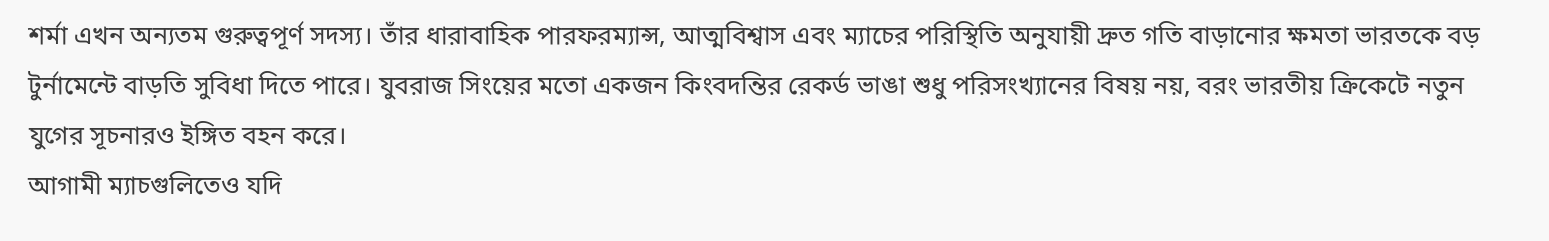শর্মা এখন অন্যতম গুরুত্বপূর্ণ সদস্য। তাঁর ধারাবাহিক পারফরম্যান্স, আত্মবিশ্বাস এবং ম্যাচের পরিস্থিতি অনুযায়ী দ্রুত গতি বাড়ানোর ক্ষমতা ভারতকে বড় টুর্নামেন্টে বাড়তি সুবিধা দিতে পারে। যুবরাজ সিংয়ের মতো একজন কিংবদন্তির রেকর্ড ভাঙা শুধু পরিসংখ্যানের বিষয় নয়, বরং ভারতীয় ক্রিকেটে নতুন যুগের সূচনারও ইঙ্গিত বহন করে।
আগামী ম্যাচগুলিতেও যদি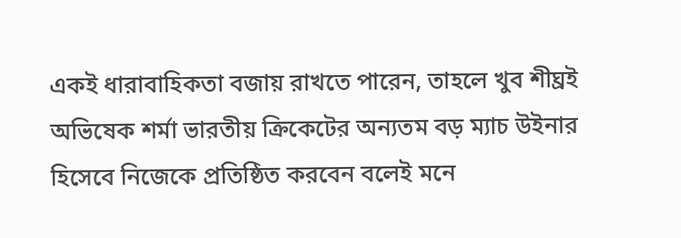একই ধারাবাহিকতা বজায় রাখতে পারেন, তাহলে খুব শীঘ্রই অভিষেক শর্মা ভারতীয় ক্রিকেটের অন্যতম বড় ম্যাচ উইনার হিসেবে নিজেকে প্রতিষ্ঠিত করবেন বলেই মনে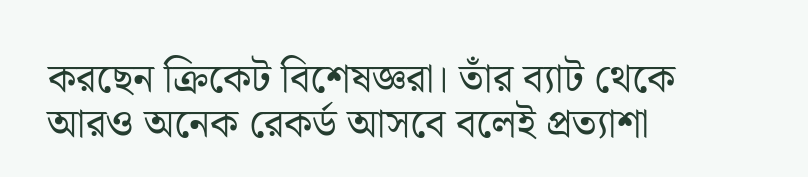করছেন ক্রিকেট বিশেষজ্ঞরা। তাঁর ব্যাট থেকে আরও অনেক রেকর্ড আসবে বলেই প্রত্যাশা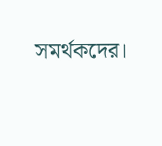সমর্থকদের।